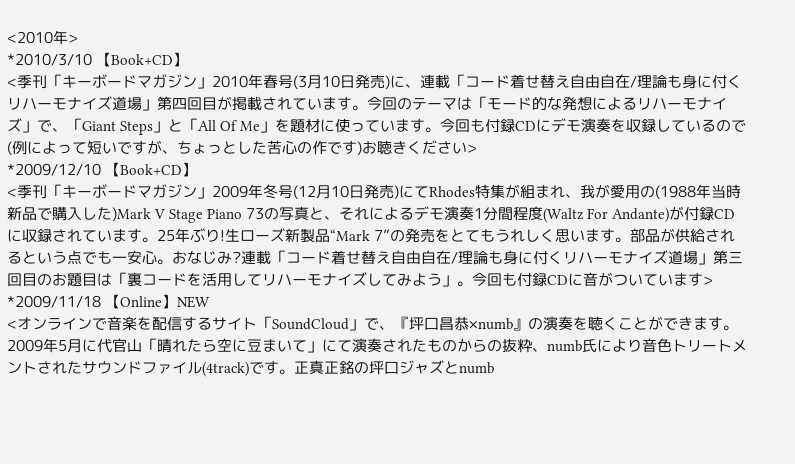<2010年>
*2010/3/10 【Book+CD】
<季刊「キーボードマガジン」2010年春号(3月10日発売)に、連載「コード着せ替え自由自在/理論も身に付くリハーモナイズ道場」第四回目が掲載されています。今回のテーマは「モード的な発想によるリハーモナイズ」で、「Giant Steps」と「All Of Me」を題材に使っています。今回も付録CDにデモ演奏を収録しているので(例によって短いですが、ちょっとした苦心の作です)お聴きください>
*2009/12/10 【Book+CD】
<季刊「キーボードマガジン」2009年冬号(12月10日発売)にてRhodes特集が組まれ、我が愛用の(1988年当時新品で購入した)Mark V Stage Piano 73の写真と、それによるデモ演奏1分間程度(Waltz For Andante)が付録CDに収録されています。25年ぶり!生ローズ新製品“Mark 7”の発売をとてもうれしく思います。部品が供給されるという点でも一安心。おなじみ?連載「コード着せ替え自由自在/理論も身に付くリハーモナイズ道場」第三回目のお題目は「裏コードを活用してリハーモナイズしてみよう」。今回も付録CDに音がついています>
*2009/11/18 【Online】NEW
<オンラインで音楽を配信するサイト「SoundCloud」で、『坪口昌恭×numb』の演奏を聴くことができます。2009年5月に代官山「晴れたら空に豆まいて」にて演奏されたものからの抜粋、numb氏により音色トリートメントされたサウンドファイル(4track)です。正真正銘の坪口ジャズとnumb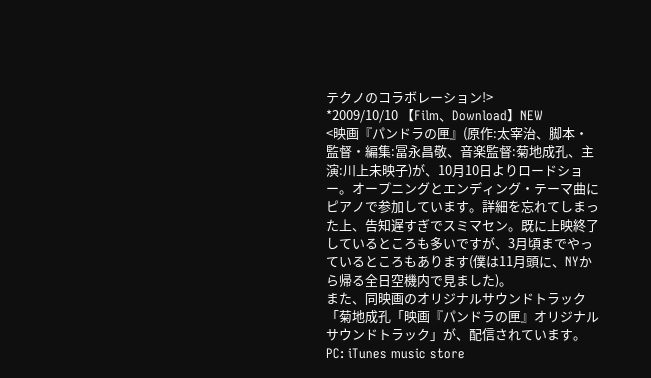テクノのコラボレーション!>
*2009/10/10 【Film、Download】NEW
<映画『パンドラの匣』(原作:太宰治、脚本・監督・編集:冨永昌敬、音楽監督:菊地成孔、主演:川上未映子)が、10月10日よりロードショー。オープニングとエンディング・テーマ曲にピアノで参加しています。詳細を忘れてしまった上、告知遅すぎでスミマセン。既に上映終了しているところも多いですが、3月頃までやっているところもあります(僕は11月頭に、NYから帰る全日空機内で見ました)。
また、同映画のオリジナルサウンドトラック「菊地成孔「映画『パンドラの匣』オリジナルサウンドトラック」が、配信されています。PC: iTunes music store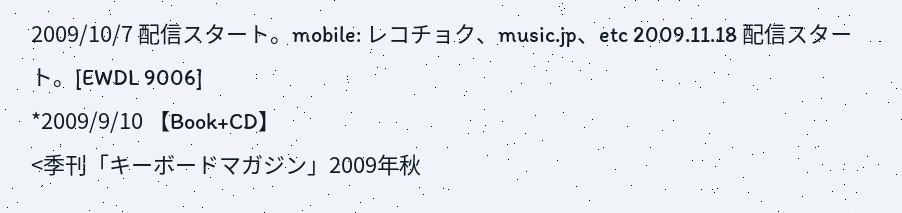2009/10/7 配信スタート。mobile: レコチョク、music.jp、etc 2009.11.18 配信スタート。[EWDL 9006]
*2009/9/10 【Book+CD】
<季刊「キーボードマガジン」2009年秋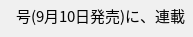号(9月10日発売)に、連載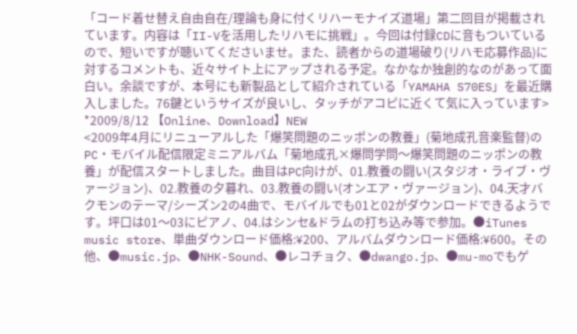「コード着せ替え自由自在/理論も身に付くリハーモナイズ道場」第二回目が掲載されています。内容は「II-Vを活用したリハモに挑戦」。今回は付録CDに音もついているので、短いですが聴いてくださいませ。また、読者からの道場破り(リハモ応募作品)に対するコメントも、近々サイト上にアップされる予定。なかなか独創的なのがあって面白い。余談ですが、本号にも新製品として紹介されている「YAMAHA S70ES」を最近購入しました。76鍵というサイズが良いし、タッチがアコピに近くて気に入っています>
*2009/8/12 【Online、Download】NEW
<2009年4月にリニューアルした「爆笑問題のニッポンの教養」(菊地成孔音楽監督)のPC・モバイル配信限定ミニアルバム「菊地成孔×爆問学問〜爆笑問題のニッポンの教養」が配信スタートしました。曲目はPC向けが、01.教養の闘い(スタジオ・ライブ・ヴァージョン)、02.教養の夕暮れ、03.教養の闘い(オンエア・ヴァージョン)、04.天才バクモンのテーマ/シーズン2の4曲で、モバイルでも01と02がダウンロードできるようです。坪口は01〜03にピアノ、04.はシンセ&ドラムの打ち込み等で参加。●iTunes music store、単曲ダウンロード価格:¥200、アルバムダウンロード価格:¥600。その他、●music.jp、●NHK-Sound、●レコチョク、●dwango.jp、●mu-moでもゲ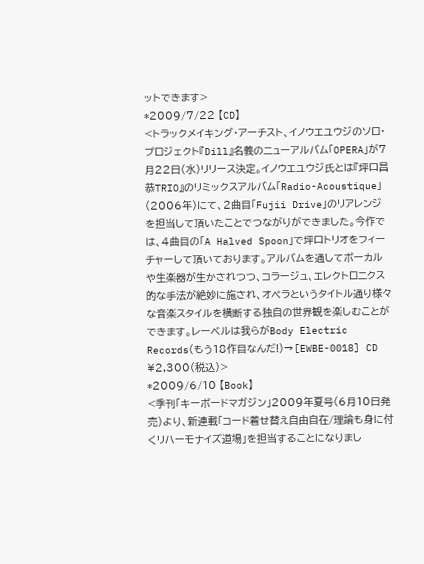ットできます>
*2009/7/22 【CD】
<トラックメイキング・アーチスト、イノウエユウジのソロ・プロジェクト『Dill』名義のニューアルバム「OPERA」が7月22日(水)リリース決定。イノウエユウジ氏とは『坪口昌恭TRIO』のリミックスアルバム「Radio-Acoustique」(2006年)にて、2曲目「Fujii Drive」のリアレンジを担当して頂いたことでつながりができました。今作では、4曲目の「A Halved Spoon」で坪口トリオをフィーチャーして頂いております。アルバムを通してボーカルや生楽器が生かされつつ、コラージュ、エレクトロニクス的な手法が絶妙に施され、オペラというタイトル通り様々な音楽スタイルを横断する独自の世界観を楽しむことができます。レーベルは我らがBody Electric Records(もう18作目なんだ!)→[EWBE-0018] CD ¥2,300(税込)>
*2009/6/10 【Book】
<季刊「キーボードマガジン」2009年夏号(6月10日発売)より、新連載「コード着せ替え自由自在/理論も身に付くリハーモナイズ道場」を担当することになりまし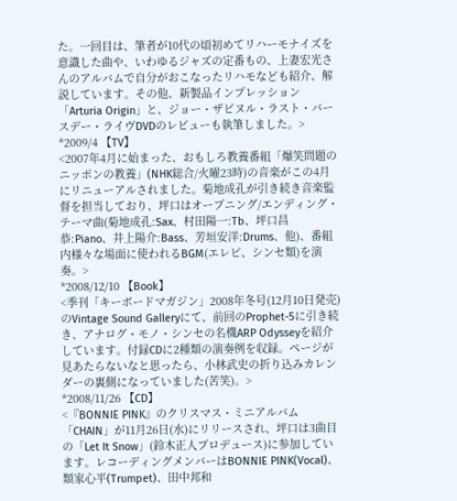た。一回目は、筆者が10代の頃初めてリハーモナイズを意識した曲や、いわゆるジャズの定番もの、上妻宏光さんのアルバムで自分がおこなったリハモなども紹介、解説しています。その他、新製品インプレッション「Arturia Origin」と、ジョー・ザビヌル・ラスト・バースデー・ライヴDVDのレビューも執筆しました。>
*2009/4 【TV】
<2007年4月に始まった、おもしろ教養番組「爆笑問題のニッポンの教養」(NHK総合/火曜23時)の音楽がこの4月にリニューアルされました。菊地成孔が引き続き音楽監督を担当しており、坪口はオープニング/エンディング・テーマ曲(菊地成孔:Sax、村田陽一:Tb、坪口昌恭:Piano、井上陽介:Bass、芳垣安洋:Drums、他)、番組内様々な場面に使われるBGM(エレピ、シンセ類)を演奏。>
*2008/12/10 【Book】
<季刊「キーボードマガジン」2008年冬号(12月10日発売)のVintage Sound Galleryにて、前回のProphet-5に引き続き、アナログ・モノ・シンセの名機ARP Odysseyを紹介しています。付録CDに2種類の演奏例を収録。ページが見あたらないなと思ったら、小林武史の折り込みカレンダーの裏側になっていました(苦笑)。>
*2008/11/26 【CD】
<『BONNIE PINK』のクリスマス・ミニアルバム「CHAIN」が11月26日(水)にリリースされ、坪口は3曲目の「Let It Snow」(鈴木正人プロデュース)に参加しています。レコーディングメンバーはBONNIE PINK(Vocal)、類家心平(Trumpet)、田中邦和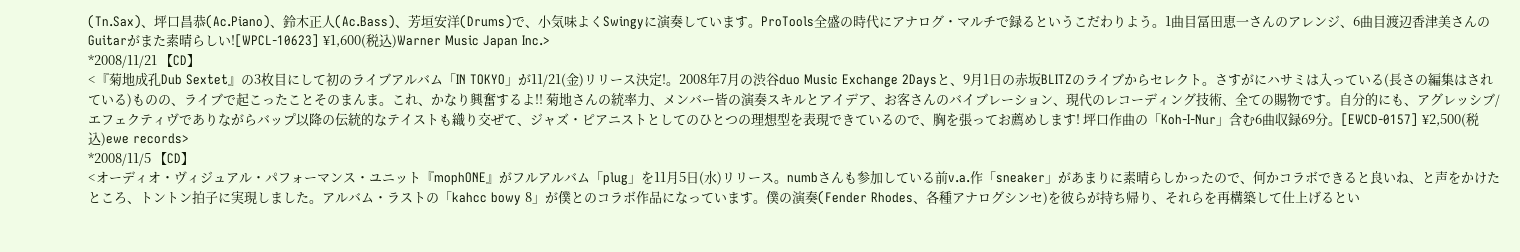(Tn.Sax)、坪口昌恭(Ac.Piano)、鈴木正人(Ac.Bass)、芳垣安洋(Drums)で、小気味よくSwingyに演奏しています。ProTools全盛の時代にアナログ・マルチで録るというこだわりよう。1曲目冨田恵一さんのアレンジ、6曲目渡辺香津美さんのGuitarがまた素晴らしい![WPCL-10623] ¥1,600(税込)Warner Music Japan Inc.>
*2008/11/21 【CD】
<『菊地成孔Dub Sextet』の3枚目にして初のライブアルバム「IN TOKYO」が11/21(金)リリース決定!。2008年7月の渋谷duo Music Exchange 2Daysと、9月1日の赤坂BLITZのライブからセレクト。さすがにハサミは入っている(長さの編集はされている)ものの、ライブで起こったことそのまんま。これ、かなり興奮するよ!! 菊地さんの統率力、メンバー皆の演奏スキルとアイデア、お客さんのバイブレーション、現代のレコーディング技術、全ての賜物です。自分的にも、アグレッシブ/エフェクティヴでありながらバップ以降の伝統的なテイストも織り交ぜて、ジャズ・ピアニストとしてのひとつの理想型を表現できているので、胸を張ってお薦めします! 坪口作曲の「Koh-I-Nur」含む6曲収録69分。[EWCD-0157] ¥2,500(税込)ewe records>
*2008/11/5 【CD】
<オーディオ・ヴィジュアル・パフォーマンス・ユニット『mophONE』がフルアルバム「plug」を11月5日(水)リリース。numbさんも参加している前v.a.作「sneaker」があまりに素晴らしかったので、何かコラボできると良いね、と声をかけたところ、トントン拍子に実現しました。アルバム・ラストの「kahcc bowy 8」が僕とのコラボ作品になっています。僕の演奏(Fender Rhodes、各種アナログシンセ)を彼らが持ち帰り、それらを再構築して仕上げるとい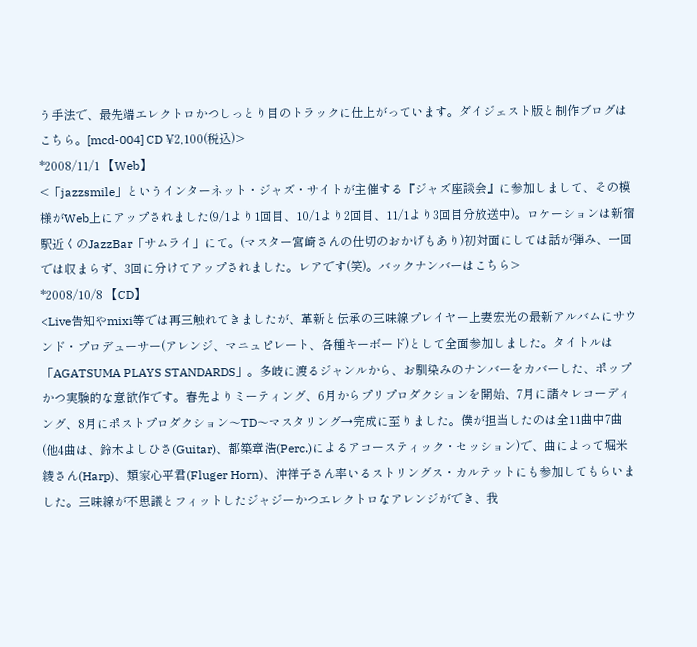う手法で、最先端エレクトロかつしっとり目のトラックに仕上がっています。ダイジェスト版と制作ブログはこちら。[mcd-004] CD ¥2,100(税込)>
*2008/11/1 【Web】
<「jazzsmile」というインターネット・ジャズ・サイトが主催する『ジャズ座談会』に参加しまして、その模様がWeb上にアップされました(9/1より1回目、10/1より2回目、11/1より3回目分放送中)。ロケーションは新宿駅近くのJazzBar「サムライ」にて。(マスター宮崎さんの仕切のおかげもあり)初対面にしては話が弾み、一回では収まらず、3回に分けてアップされました。レアです(笑)。バックナンバーはこちら>
*2008/10/8 【CD】
<Live告知やmixi等では再三触れてきましたが、革新と伝承の三味線プレイヤー上妻宏光の最新アルバムにサウンド・プロデューサー(アレンジ、マニュピレート、各種キーボード)として全面参加しました。タイトルは「AGATSUMA PLAYS STANDARDS」。多岐に渡るジャンルから、お馴染みのナンバーをカバーした、ポップかつ実験的な意欲作です。春先よりミーティング、6月からプリプロダクションを開始、7月に諸々レコーディング、8月にポストプロダクション〜TD〜マスタリング→完成に至りました。僕が担当したのは全11曲中7曲(他4曲は、鈴木よしひさ(Guitar)、都築章浩(Perc.)によるアコースティック・セッション)で、曲によって堀米綾さん(Harp)、類家心平君(Fluger Horn)、沖祥子さん率いるストリングス・カルテットにも参加してもらいました。三味線が不思議とフィットしたジャジーかつエレクトロなアレンジができ、我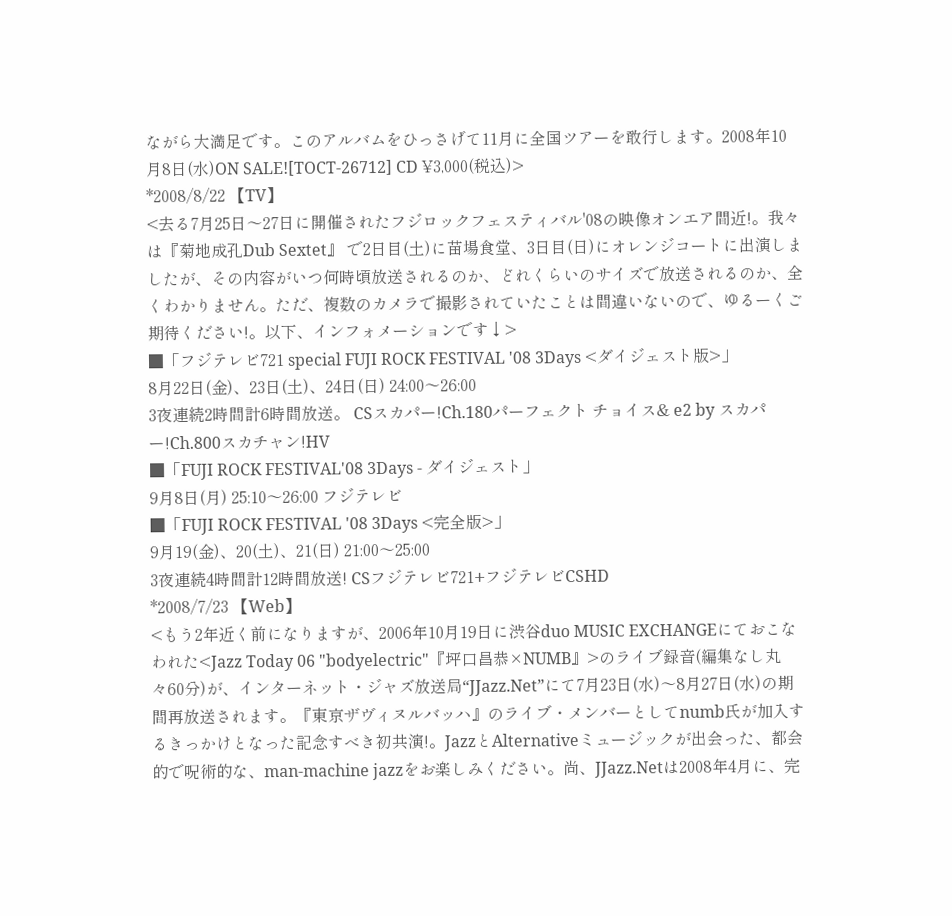ながら大満足です。このアルバムをひっさげて11月に全国ツアーを敢行します。2008年10月8日(水)ON SALE![TOCT-26712] CD ¥3,000(税込)>
*2008/8/22 【TV】
<去る7月25日〜27日に開催されたフジロックフェスティバル'08の映像オンエア間近!。我々は『菊地成孔Dub Sextet』 で2日目(土)に苗場食堂、3日目(日)にオレンジコートに出演しましたが、その内容がいつ何時頃放送されるのか、どれくらいのサイズで放送されるのか、全くわかりません。ただ、複数のカメラで撮影されていたことは間違いないので、ゆるーくご期待ください!。以下、インフォメーションです↓>
■「フジテレビ721 special FUJI ROCK FESTIVAL '08 3Days <ダイジェスト版>」
8月22日(金)、23日(土)、24日(日) 24:00〜26:00
3夜連続2時間計6時間放送。 CSスカパー!Ch.180パーフェクト チョイス& e2 by スカパー!Ch.800スカチャン!HV
■「FUJI ROCK FESTIVAL'08 3Days - ダイジェスト」
9月8日(月) 25:10〜26:00 フジテレビ
■「FUJI ROCK FESTIVAL '08 3Days <完全版>」
9月19(金)、20(土)、21(日) 21:00〜25:00
3夜連続4時間計12時間放送! CSフジテレビ721+フジテレビCSHD
*2008/7/23 【Web】
<もう2年近く前になりますが、2006年10月19日に渋谷duo MUSIC EXCHANGEにておこなわれた<Jazz Today 06 "bodyelectric"『坪口昌恭×NUMB』>のライブ録音(編集なし丸々60分)が、インターネット・ジャズ放送局“JJazz.Net”にて7月23日(水)〜8月27日(水)の期間再放送されます。『東京ザヴィヌルバッハ』のライブ・メンバーとしてnumb氏が加入するきっかけとなった記念すべき初共演!。JazzとAlternativeミュージックが出会った、都会的で呪術的な、man-machine jazzをお楽しみください。尚、JJazz.Netは2008年4月に、完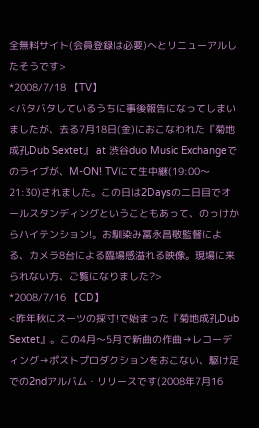全無料サイト(会員登録は必要)へとリニューアルしたそうです>
*2008/7/18 【TV】
<バタバタしているうちに事後報告になってしまいましたが、去る7月18日(金)におこなわれた『菊地成孔Dub Sextet』 at 渋谷duo Music Exchangeでのライブが、M-ON! TVにて生中継(19:00〜21:30)されました。この日は2Daysの二日目でオールスタンディングということもあって、のっけからハイテンション!。お馴染み冨永昌敬監督による、カメラ8台による臨場感溢れる映像。現場に来られない方、ご覧になりました?>
*2008/7/16 【CD】
<昨年秋にスーツの採寸!で始まった『菊地成孔Dub Sextet』。この4月〜5月で新曲の作曲→レコーディング→ポストプロダクションをおこない、駆け足での2ndアルバム・リリースです(2008年7月16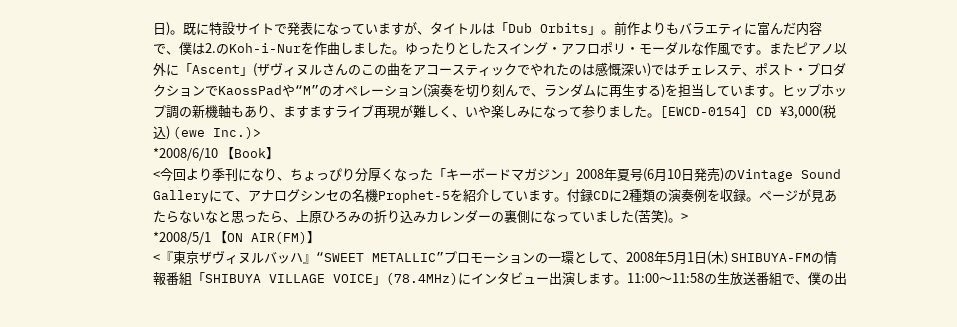日)。既に特設サイトで発表になっていますが、タイトルは「Dub Orbits」。前作よりもバラエティに富んだ内容で、僕は2.のKoh-i-Nurを作曲しました。ゆったりとしたスイング・アフロポリ・モーダルな作風です。またピアノ以外に「Ascent」(ザヴィヌルさんのこの曲をアコースティックでやれたのは感慨深い)ではチェレステ、ポスト・プロダクションでKaossPadや“M”のオペレーション(演奏を切り刻んで、ランダムに再生する)を担当しています。ヒップホップ調の新機軸もあり、ますますライブ再現が難しく、いや楽しみになって参りました。[EWCD-0154] CD ¥3,000(税込) (ewe Inc.)>
*2008/6/10 【Book】
<今回より季刊になり、ちょっぴり分厚くなった「キーボードマガジン」2008年夏号(6月10日発売)のVintage Sound Galleryにて、アナログシンセの名機Prophet-5を紹介しています。付録CDに2種類の演奏例を収録。ページが見あたらないなと思ったら、上原ひろみの折り込みカレンダーの裏側になっていました(苦笑)。>
*2008/5/1 【ON AIR(FM)】
<『東京ザヴィヌルバッハ』“SWEET METALLIC”プロモーションの一環として、2008年5月1日(木) SHIBUYA-FMの情報番組「SHIBUYA VILLAGE VOICE」(78.4MHz)にインタビュー出演します。11:00〜11:58の生放送番組で、僕の出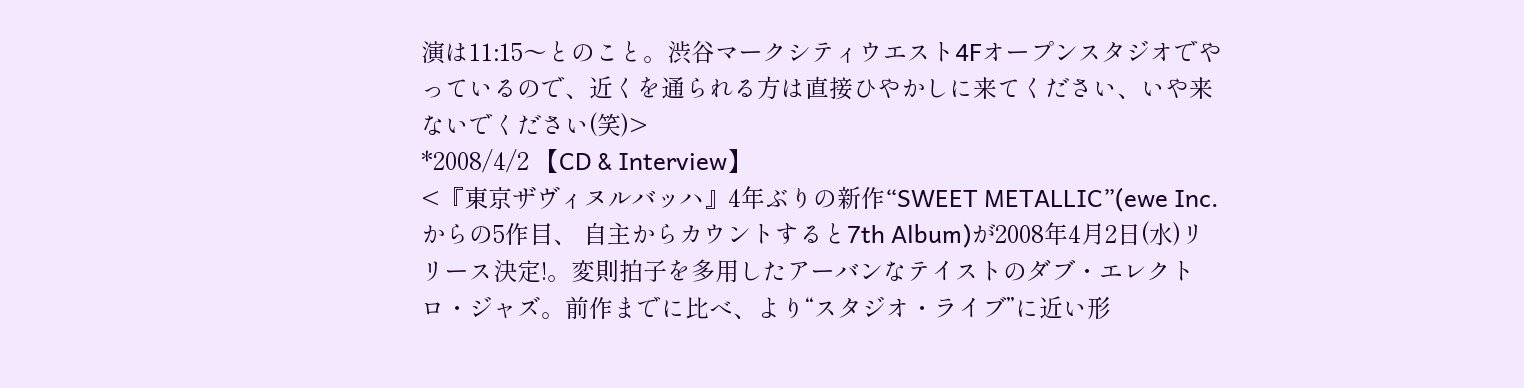演は11:15〜とのこと。渋谷マークシティウエスト4Fオープンスタジオでやっているので、近くを通られる方は直接ひやかしに来てください、いや来ないでください(笑)>
*2008/4/2 【CD & Interview】
<『東京ザヴィヌルバッハ』4年ぶりの新作“SWEET METALLIC”(ewe Inc.からの5作目、 自主からカウントすると7th Album)が2008年4月2日(水)リリース決定!。変則拍子を多用したアーバンなテイストのダブ・エレクトロ・ジャズ。前作までに比べ、より“スタジオ・ライブ”に近い形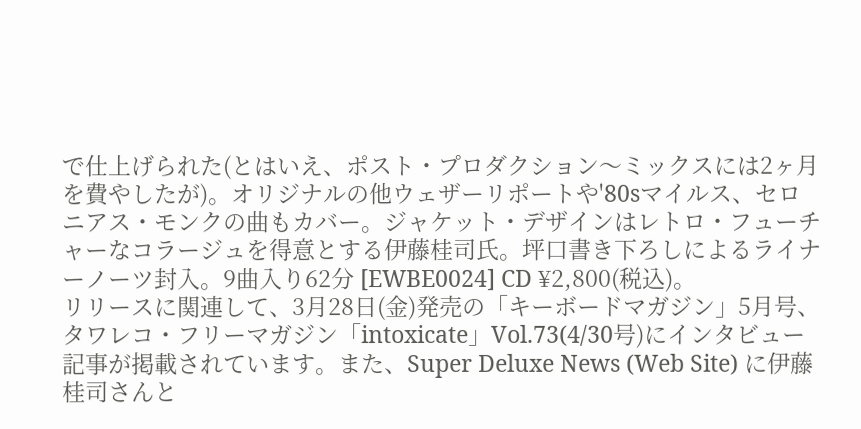で仕上げられた(とはいえ、ポスト・プロダクション〜ミックスには2ヶ月を費やしたが)。オリジナルの他ウェザーリポートや'80sマイルス、セロニアス・モンクの曲もカバー。ジャケット・デザインはレトロ・フューチャーなコラージュを得意とする伊藤桂司氏。坪口書き下ろしによるライナーノーツ封入。9曲入り62分 [EWBE0024] CD ¥2,800(税込)。
リリースに関連して、3月28日(金)発売の「キーボードマガジン」5月号、タワレコ・フリーマガジン「intoxicate」Vol.73(4/30号)にインタビュー記事が掲載されています。また、Super Deluxe News (Web Site) に伊藤桂司さんと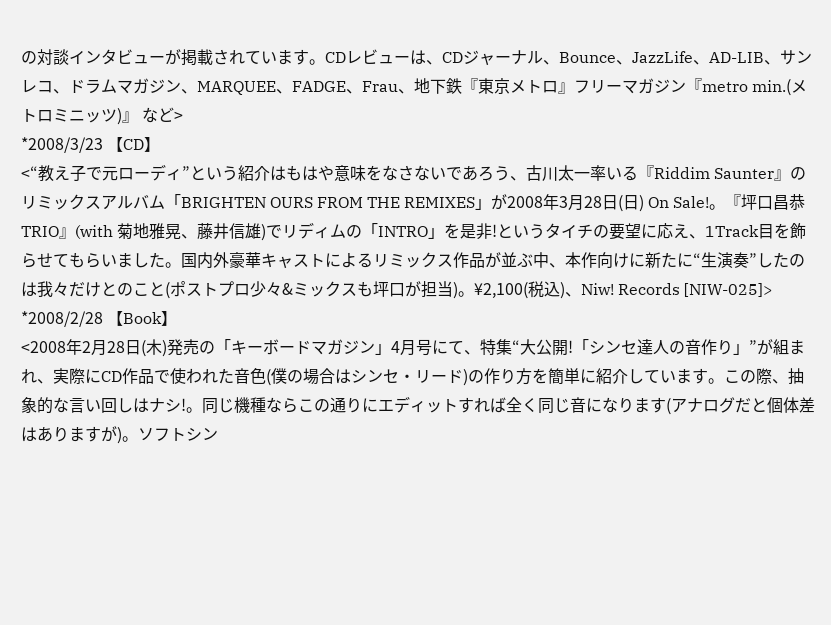の対談インタビューが掲載されています。CDレビューは、CDジャーナル、Bounce、JazzLife、AD-LIB、サンレコ、ドラムマガジン、MARQUEE、FADGE、Frau、地下鉄『東京メトロ』フリーマガジン『metro min.(メトロミニッツ)』 など>
*2008/3/23 【CD】
<“教え子で元ローディ”という紹介はもはや意味をなさないであろう、古川太一率いる『Riddim Saunter』のリミックスアルバム「BRIGHTEN OURS FROM THE REMIXES」が2008年3月28日(日) On Sale!。『坪口昌恭TRIO』(with 菊地雅晃、藤井信雄)でリディムの「INTRO」を是非!というタイチの要望に応え、1Track目を飾らせてもらいました。国内外豪華キャストによるリミックス作品が並ぶ中、本作向けに新たに“生演奏”したのは我々だけとのこと(ポストプロ少々&ミックスも坪口が担当)。¥2,100(税込)、Niw! Records [NIW-025]>
*2008/2/28 【Book】
<2008年2月28日(木)発売の「キーボードマガジン」4月号にて、特集“大公開!「シンセ達人の音作り」”が組まれ、実際にCD作品で使われた音色(僕の場合はシンセ・リード)の作り方を簡単に紹介しています。この際、抽象的な言い回しはナシ!。同じ機種ならこの通りにエディットすれば全く同じ音になります(アナログだと個体差はありますが)。ソフトシン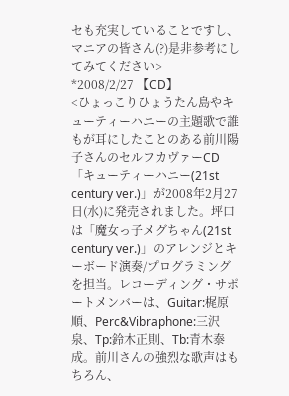セも充実していることですし、マニアの皆さん(?)是非参考にしてみてください>
*2008/2/27 【CD】
<ひょっこりひょうたん島やキューティーハニーの主題歌で誰もが耳にしたことのある前川陽子さんのセルフカヴァーCD「キューティーハニー(21st century ver.)」が2008年2月27日(水)に発売されました。坪口は「魔女っ子メグちゃん(21st century ver.)」のアレンジとキーボード演奏/プログラミングを担当。レコーディング・サポートメンバーは、Guitar:梶原順、Perc&Vibraphone:三沢泉、Tp:鈴木正則、Tb:青木泰成。前川さんの強烈な歌声はもちろん、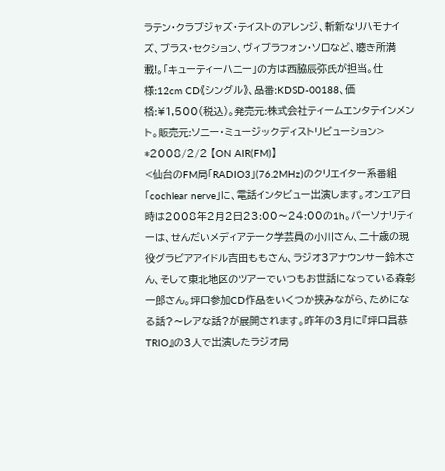ラテン・クラブジャズ・テイストのアレンジ、斬新なリハモナイズ、ブラス・セクション、ヴィブラフォン・ソロなど、聴き所満載!。「キューティーハニー」の方は西脇辰弥氏が担当。仕様:12cm CD《シングル》、品番:KDSD-00188、価格:¥1,500(税込)。発売元:株式会社ティームエンタテインメント。販売元:ソニー・ミュージックディストリビューション>
*2008/2/2 【ON AIR(FM)】
<仙台のFM局「RADIO3」(76.2MHz)のクリエイター系番組「cochlear nerve」に、電話インタビュー出演します。オンエア日時は2008年2月2日23:00〜24:00の1h。パーソナリティーは、せんだいメディアテーク学芸員の小川さん、二十歳の現役グラビアアイドル吉田ももさん、ラジオ3アナウンサー鈴木さん、そして東北地区のツアーでいつもお世話になっている森彰一郎さん。坪口参加CD作品をいくつか挟みながら、ためになる話?〜レアな話?が展開されます。昨年の3月に『坪口昌恭TRIO』の3人で出演したラジオ局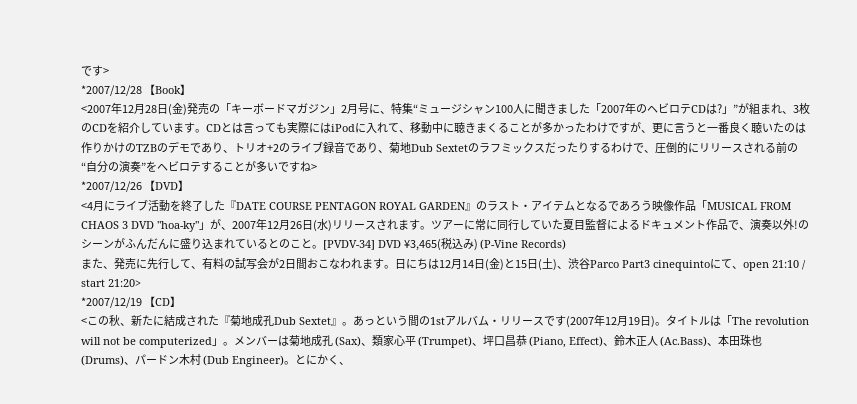です>
*2007/12/28 【Book】
<2007年12月28日(金)発売の「キーボードマガジン」2月号に、特集“ミュージシャン100人に聞きました「2007年のヘビロテCDは?」”が組まれ、3枚のCDを紹介しています。CDとは言っても実際にはiPodに入れて、移動中に聴きまくることが多かったわけですが、更に言うと一番良く聴いたのは作りかけのTZBのデモであり、トリオ+2のライブ録音であり、菊地Dub Sextetのラフミックスだったりするわけで、圧倒的にリリースされる前の“自分の演奏”をヘビロテすることが多いですね>
*2007/12/26 【DVD】
<4月にライブ活動を終了した『DATE COURSE PENTAGON ROYAL GARDEN』のラスト・アイテムとなるであろう映像作品「MUSICAL FROM CHAOS 3 DVD "hoa-ky"」が、2007年12月26日(水)リリースされます。ツアーに常に同行していた夏目監督によるドキュメント作品で、演奏以外!のシーンがふんだんに盛り込まれているとのこと。[PVDV-34] DVD ¥3,465(税込み) (P-Vine Records)
また、発売に先行して、有料の試写会が2日間おこなわれます。日にちは12月14日(金)と15日(土)、渋谷Parco Part3 cinequintoにて、open 21:10 / start 21:20>
*2007/12/19 【CD】
<この秋、新たに結成された『菊地成孔Dub Sextet』。あっという間の1stアルバム・リリースです(2007年12月19日)。タイトルは「The revolution will not be computerized」。メンバーは菊地成孔 (Sax)、類家心平 (Trumpet)、坪口昌恭 (Piano, Effect)、鈴木正人 (Ac.Bass)、本田珠也 (Drums)、パードン木村 (Dub Engineer)。とにかく、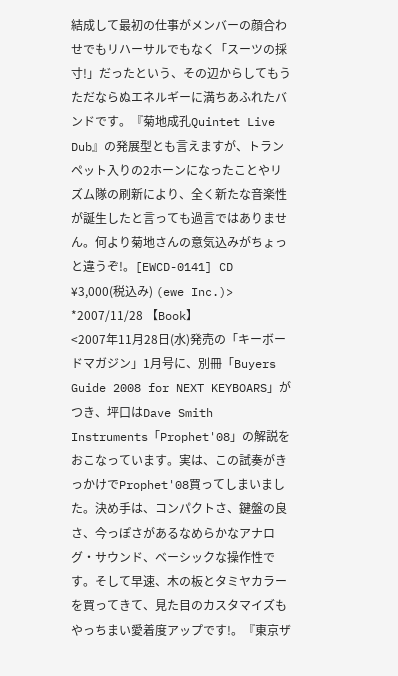結成して最初の仕事がメンバーの顔合わせでもリハーサルでもなく「スーツの採寸!」だったという、その辺からしてもうただならぬエネルギーに満ちあふれたバンドです。『菊地成孔Quintet Live Dub』の発展型とも言えますが、トランペット入りの2ホーンになったことやリズム隊の刷新により、全く新たな音楽性が誕生したと言っても過言ではありません。何より菊地さんの意気込みがちょっと違うぞ!。[EWCD-0141] CD ¥3,000(税込み) (ewe Inc.)>
*2007/11/28 【Book】
<2007年11月28日(水)発売の「キーボードマガジン」1月号に、別冊「Buyers Guide 2008 for NEXT KEYBOARS」がつき、坪口はDave Smith Instruments「Prophet'08」の解説をおこなっています。実は、この試奏がきっかけでProphet'08買ってしまいました。決め手は、コンパクトさ、鍵盤の良さ、今っぽさがあるなめらかなアナログ・サウンド、ベーシックな操作性です。そして早速、木の板とタミヤカラーを買ってきて、見た目のカスタマイズもやっちまい愛着度アップです!。『東京ザ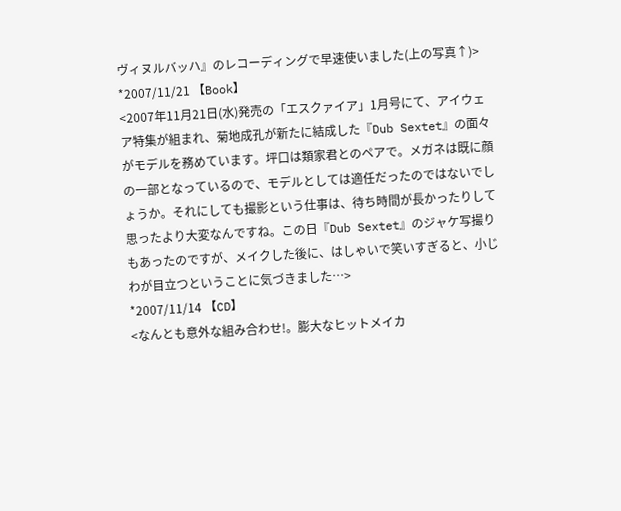ヴィヌルバッハ』のレコーディングで早速使いました(上の写真↑)>
*2007/11/21 【Book】
<2007年11月21日(水)発売の「エスクァイア」1月号にて、アイウェア特集が組まれ、菊地成孔が新たに結成した『Dub Sextet』の面々がモデルを務めています。坪口は類家君とのペアで。メガネは既に顔の一部となっているので、モデルとしては適任だったのではないでしょうか。それにしても撮影という仕事は、待ち時間が長かったりして思ったより大変なんですね。この日『Dub Sextet』のジャケ写撮りもあったのですが、メイクした後に、はしゃいで笑いすぎると、小じわが目立つということに気づきました…>
*2007/11/14 【CD】
<なんとも意外な組み合わせ!。膨大なヒットメイカ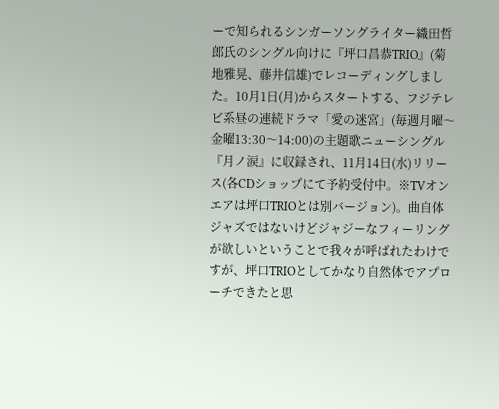ーで知られるシンガーソングライター織田哲郎氏のシングル向けに『坪口昌恭TRIO』(菊地雅晃、藤井信雄)でレコーディングしました。10月1日(月)からスタートする、フジテレビ系昼の連続ドラマ「愛の迷宮」(毎週月曜〜金曜13:30〜14:00)の主題歌ニューシングル『月ノ涙』に収録され、11月14日(水)リリース(各CDショップにて予約受付中。※TVオンエアは坪口TRIOとは別バージョン)。曲自体ジャズではないけどジャジーなフィーリングが欲しいということで我々が呼ばれたわけですが、坪口TRIOとしてかなり自然体でアプローチできたと思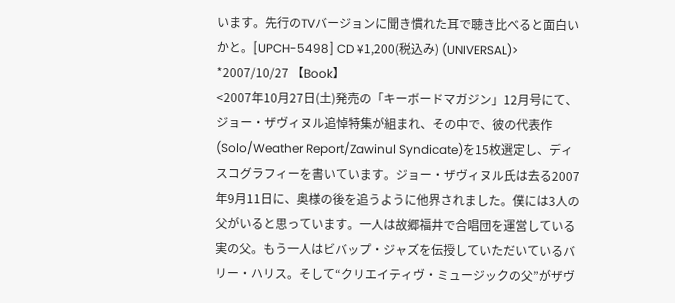います。先行のTVバージョンに聞き慣れた耳で聴き比べると面白いかと。[UPCH-5498] CD ¥1,200(税込み) (UNIVERSAL)>
*2007/10/27 【Book】
<2007年10月27日(土)発売の「キーボードマガジン」12月号にて、ジョー・ザヴィヌル追悼特集が組まれ、その中で、彼の代表作(Solo/Weather Report/Zawinul Syndicate)を15枚選定し、ディスコグラフィーを書いています。ジョー・ザヴィヌル氏は去る2007年9月11日に、奥様の後を追うように他界されました。僕には3人の父がいると思っています。一人は故郷福井で合唱団を運営している実の父。もう一人はビバップ・ジャズを伝授していただいているバリー・ハリス。そして“クリエイティヴ・ミュージックの父”がザヴ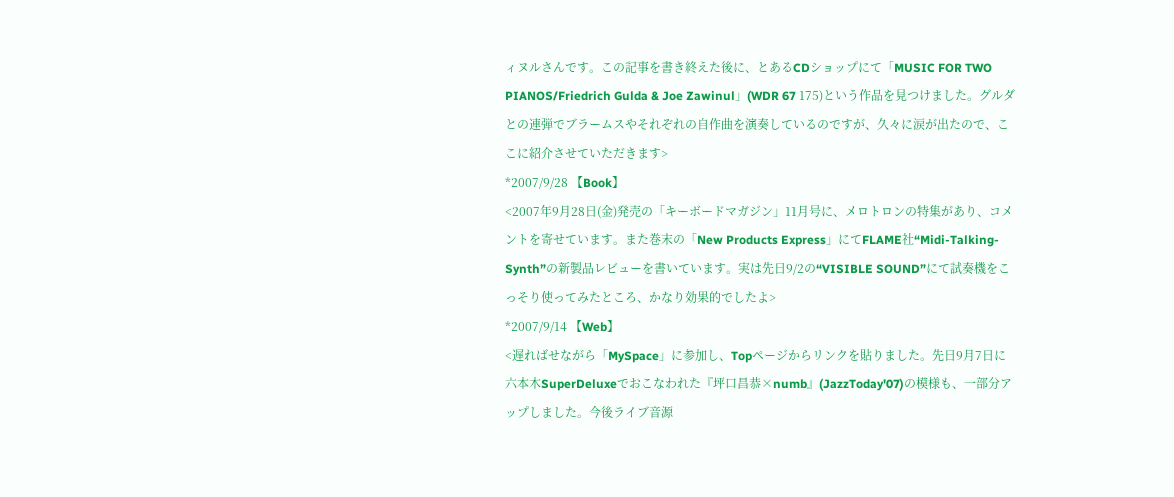ィヌルさんです。この記事を書き終えた後に、とあるCDショップにて「MUSIC FOR TWO PIANOS/Friedrich Gulda & Joe Zawinul」(WDR 67 175)という作品を見つけました。グルダとの連弾でブラームスやそれぞれの自作曲を演奏しているのですが、久々に涙が出たので、ここに紹介させていただきます>
*2007/9/28 【Book】
<2007年9月28日(金)発売の「キーボードマガジン」11月号に、メロトロンの特集があり、コメントを寄せています。また巻末の「New Products Express」にてFLAME社“Midi-Talking-Synth”の新製品レビューを書いています。実は先日9/2の“VISIBLE SOUND”にて試奏機をこっそり使ってみたところ、かなり効果的でしたよ>
*2007/9/14 【Web】
<遅ればせながら「MySpace」に参加し、Topページからリンクを貼りました。先日9月7日に六本木SuperDeluxeでおこなわれた『坪口昌恭×numb』(JazzToday'07)の模様も、一部分アップしました。今後ライブ音源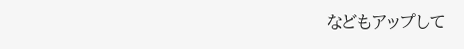などもアップして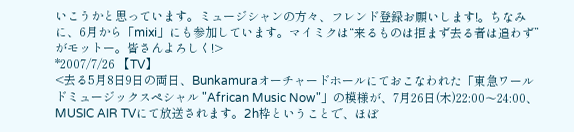いこうかと思っています。ミュージシャンの方々、フレンド登録お願いします!。ちなみに、6月から「mixi」にも参加しています。マイミクは“来るものは拒まず去る者は追わず”がモットー。皆さんよろしく!>
*2007/7/26 【TV】
<去る5月8日9日の両日、Bunkamuraオーチャードホールにておこなわれた「東急ワールドミュージックスペシャル "African Music Now"」の模様が、7月26日(木)22:00〜24:00、MUSIC AIR TVにて放送されます。2h枠ということで、ほぼ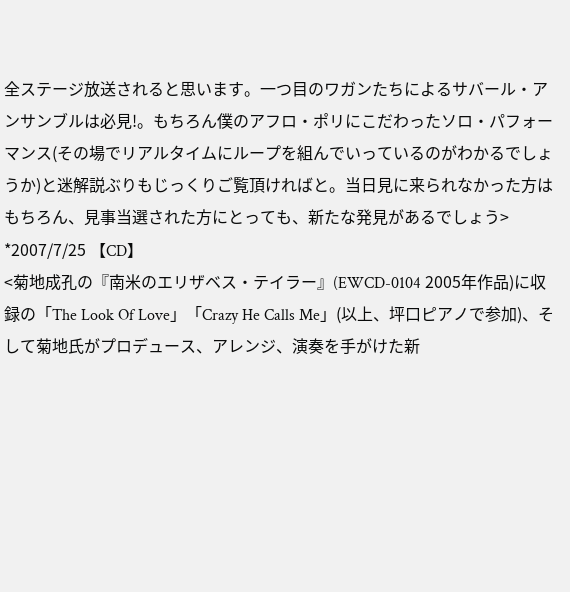全ステージ放送されると思います。一つ目のワガンたちによるサバール・アンサンブルは必見!。もちろん僕のアフロ・ポリにこだわったソロ・パフォーマンス(その場でリアルタイムにループを組んでいっているのがわかるでしょうか)と迷解説ぶりもじっくりご覧頂ければと。当日見に来られなかった方はもちろん、見事当選された方にとっても、新たな発見があるでしょう>
*2007/7/25 【CD】
<菊地成孔の『南米のエリザベス・テイラー』(EWCD-0104 2005年作品)に収録の「The Look Of Love」「Crazy He Calls Me」(以上、坪口ピアノで参加)、そして菊地氏がプロデュース、アレンジ、演奏を手がけた新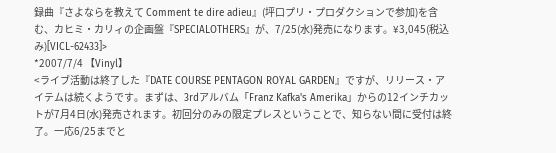録曲『さよならを教えて Comment te dire adieu』(坪口プリ・プロダクションで参加)を含む、カヒミ・カリィの企画盤『SPECIALOTHERS』が、7/25(水)発売になります。¥3,045(税込み)[VICL-62433]>
*2007/7/4 【Vinyl】
<ライブ活動は終了した『DATE COURSE PENTAGON ROYAL GARDEN』ですが、リリース・アイテムは続くようです。まずは、3rdアルバム「Franz Kafka's Amerika」からの12インチカットが7月4日(水)発売されます。初回分のみの限定プレスということで、知らない間に受付は終了。一応6/25までと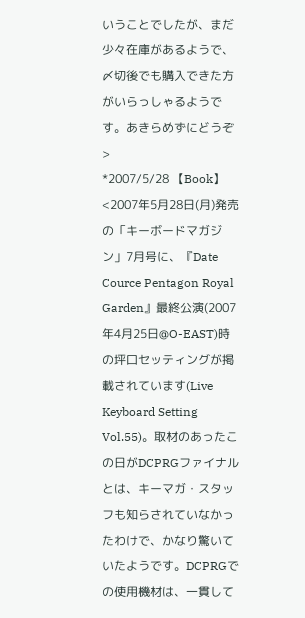いうことでしたが、まだ少々在庫があるようで、〆切後でも購入できた方がいらっしゃるようです。あきらめずにどうぞ>
*2007/5/28 【Book】
<2007年5月28日(月)発売の「キーボードマガジン」7月号に、『Date Cource Pentagon Royal Garden』最終公演(2007年4月25日@O-EAST)時の坪口セッティングが掲載されています(Live Keyboard Setting Vol.55)。取材のあったこの日がDCPRGファイナルとは、キーマガ・スタッフも知らされていなかったわけで、かなり驚いていたようです。DCPRGでの使用機材は、一貫して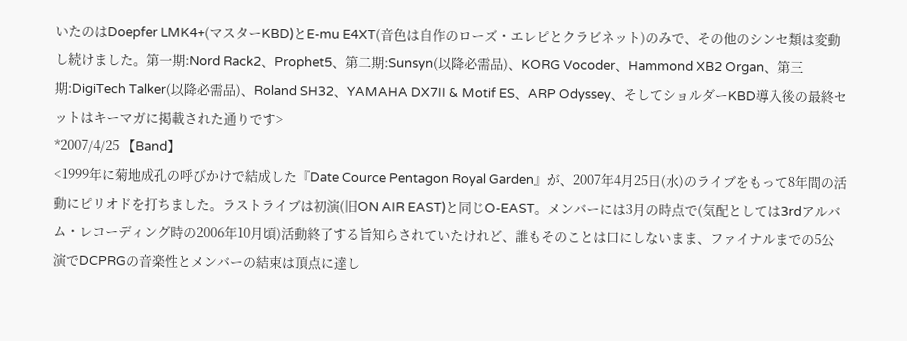いたのはDoepfer LMK4+(マスターKBD)とE-mu E4XT(音色は自作のローズ・エレピとクラビネット)のみで、その他のシンセ類は変動し続けました。第一期:Nord Rack2、Prophet5、第二期:Sunsyn(以降必需品)、KORG Vocoder、Hammond XB2 Organ、第三期:DigiTech Talker(以降必需品)、Roland SH32、YAMAHA DX7II & Motif ES、ARP Odyssey、そしてショルダーKBD導入後の最終セットはキーマガに掲載された通りです>
*2007/4/25 【Band】
<1999年に菊地成孔の呼びかけで結成した『Date Cource Pentagon Royal Garden』が、2007年4月25日(水)のライブをもって8年間の活動にピリオドを打ちました。ラストライブは初演(旧ON AIR EAST)と同じO-EAST。メンバーには3月の時点で(気配としては3rdアルバム・レコーディング時の2006年10月頃)活動終了する旨知らされていたけれど、誰もそのことは口にしないまま、ファイナルまでの5公演でDCPRGの音楽性とメンバーの結束は頂点に達し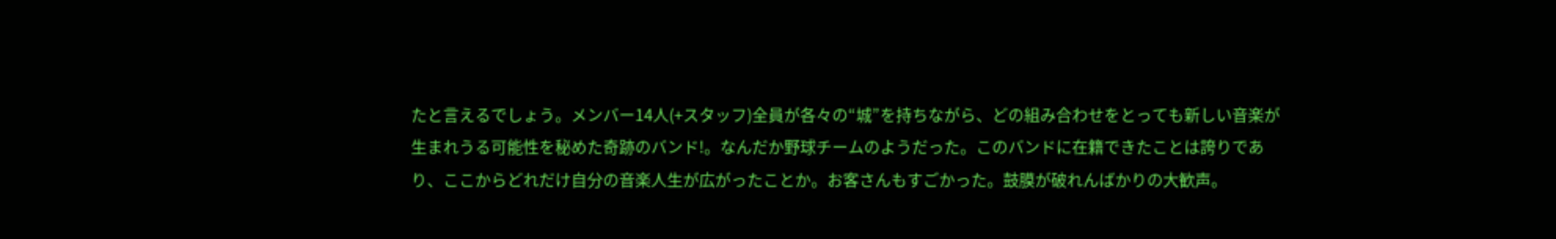たと言えるでしょう。メンバー14人(+スタッフ)全員が各々の“城”を持ちながら、どの組み合わせをとっても新しい音楽が生まれうる可能性を秘めた奇跡のバンド!。なんだか野球チームのようだった。このバンドに在籍できたことは誇りであり、ここからどれだけ自分の音楽人生が広がったことか。お客さんもすごかった。鼓膜が破れんばかりの大歓声。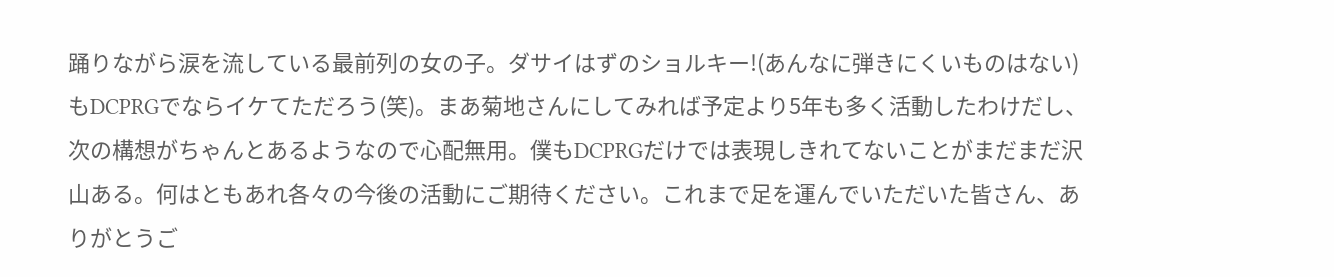踊りながら涙を流している最前列の女の子。ダサイはずのショルキー!(あんなに弾きにくいものはない)もDCPRGでならイケてただろう(笑)。まあ菊地さんにしてみれば予定より5年も多く活動したわけだし、次の構想がちゃんとあるようなので心配無用。僕もDCPRGだけでは表現しきれてないことがまだまだ沢山ある。何はともあれ各々の今後の活動にご期待ください。これまで足を運んでいただいた皆さん、ありがとうご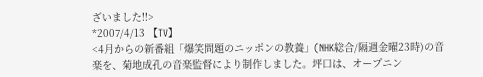ざいました!!>
*2007/4/13 【TV】
<4月からの新番組「爆笑問題のニッポンの教養」(NHK総合/隔週金曜23時)の音楽を、菊地成孔の音楽監督により制作しました。坪口は、オープニン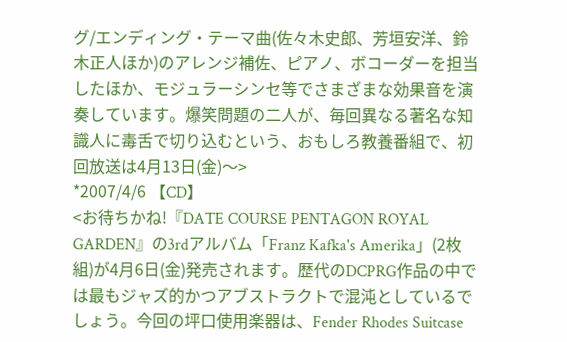グ/エンディング・テーマ曲(佐々木史郎、芳垣安洋、鈴木正人ほか)のアレンジ補佐、ピアノ、ボコーダーを担当したほか、モジュラーシンセ等でさまざまな効果音を演奏しています。爆笑問題の二人が、毎回異なる著名な知識人に毒舌で切り込むという、おもしろ教養番組で、初回放送は4月13日(金)〜>
*2007/4/6 【CD】
<お待ちかね!『DATE COURSE PENTAGON ROYAL GARDEN』の3rdアルバム「Franz Kafka's Amerika」(2枚組)が4月6日(金)発売されます。歴代のDCPRG作品の中では最もジャズ的かつアブストラクトで混沌としているでしょう。今回の坪口使用楽器は、Fender Rhodes Suitcase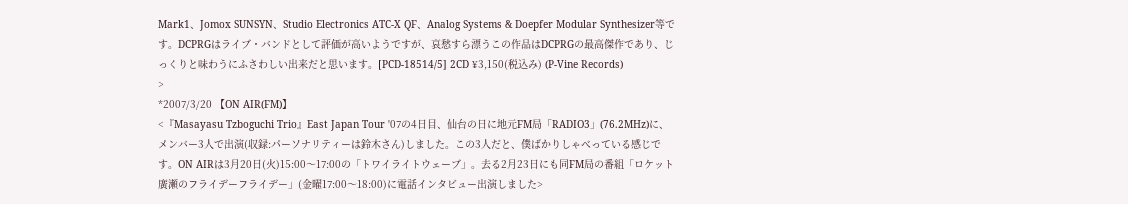Mark1、Jomox SUNSYN、Studio Electronics ATC-X QF、Analog Systems & Doepfer Modular Synthesizer等です。DCPRGはライブ・バンドとして評価が高いようですが、哀愁すら漂うこの作品はDCPRGの最高傑作であり、じっくりと味わうにふさわしい出来だと思います。[PCD-18514/5] 2CD ¥3,150(税込み) (P-Vine Records)
>
*2007/3/20 【ON AIR(FM)】
<『Masayasu Tzboguchi Trio』East Japan Tour '07の4日目、仙台の日に地元FM局「RADIO3」(76.2MHz)に、メンバー3人で出演(収録:パーソナリティーは鈴木さん)しました。この3人だと、僕ばかりしゃべっている感じです。ON AIRは3月20日(火)15:00〜17:00の「トワイライトウェーブ」。去る2月23日にも同FM局の番組「ロケット廣瀬のフライデーフライデー」(金曜17:00〜18:00)に電話インタビュー出演しました>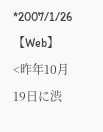*2007/1/26 【Web】
<昨年10月19日に渋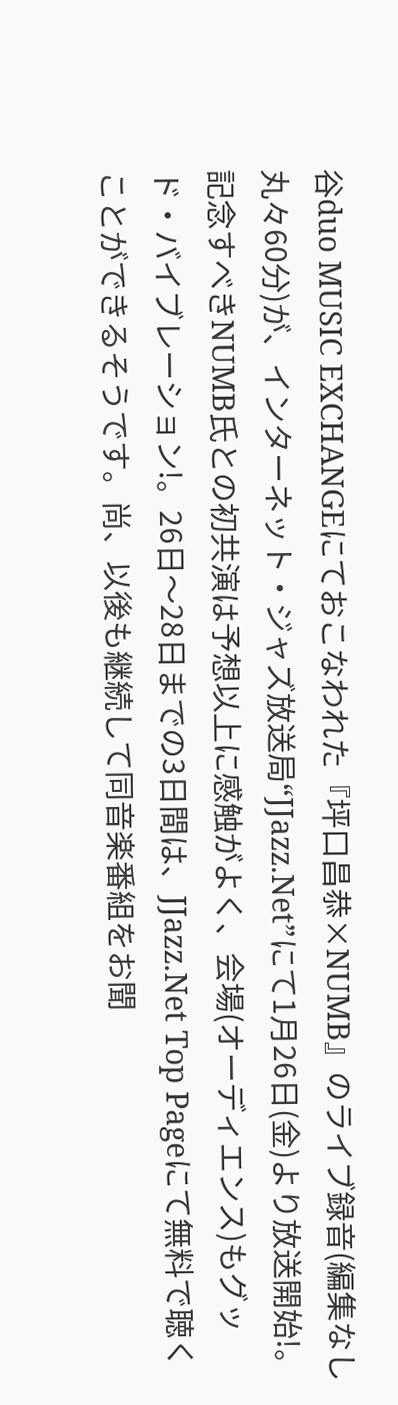谷duo MUSIC EXCHANGEにておこなわれた『坪口昌恭×NUMB』のライブ録音(編集なし丸々60分)が、インターネット・ジャズ放送局“JJazz.Net”にて1月26日(金)より放送開始!。記念すべきNUMB氏との初共演は予想以上に感触がよく、会場(オーディエンス)もグッド・バイブレーション!。26日〜28日までの3日間は、JJazz.Net Top Pageにて無料で聴くことができるそうです。尚、以後も継続して同音楽番組をお聞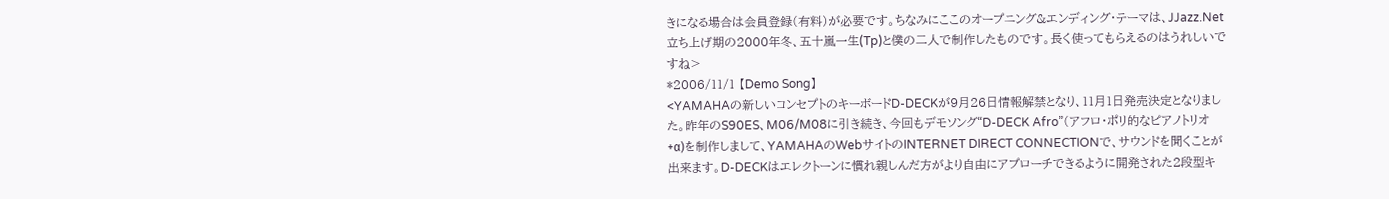きになる場合は会員登録(有料)が必要です。ちなみにここのオープニング&エンディング・テーマは、JJazz.Net立ち上げ期の2000年冬、五十嵐一生(Tp)と僕の二人で制作したものです。長く使ってもらえるのはうれしいですね>
*2006/11/1 【Demo Song】
<YAMAHAの新しいコンセプトのキーボードD-DECKが9月26日情報解禁となり、11月1日発売決定となりました。昨年のS90ES、M06/M08に引き続き、今回もデモソング“D-DECK Afro”(アフロ・ポリ的なピアノトリオ+α)を制作しまして、YAMAHAのWebサイトのINTERNET DIRECT CONNECTIONで、サウンドを聞くことが出来ます。D-DECKはエレクトーンに慣れ親しんだ方がより自由にアプローチできるように開発された2段型キ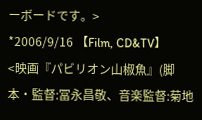ーボードです。>
*2006/9/16 【Film, CD&TV】
<映画『パビリオン山椒魚』(脚本・監督:冨永昌敬、音楽監督:菊地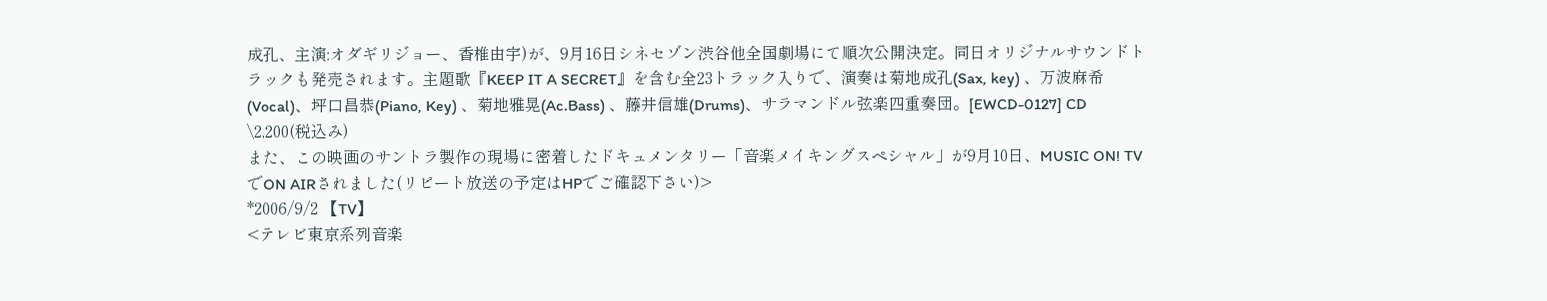成孔、主演:オダギリジョー、香椎由宇)が、9月16日シネセゾン渋谷他全国劇場にて順次公開決定。同日オリジナルサウンドトラックも発売されます。主題歌『KEEP IT A SECRET』を含む全23トラック入りで、演奏は菊地成孔(Sax, key) 、万波麻希(Vocal)、坪口昌恭(Piano, Key) 、菊地雅晃(Ac.Bass) 、藤井信雄(Drums)、サラマンドル弦楽四重奏団。[EWCD-0127] CD \2,200(税込み)
また、この映画のサントラ製作の現場に密着したドキュメンタリー「音楽メイキングスペシャル」が9月10日、MUSIC ON! TVでON AIRされました(リピート放送の予定はHPでご確認下さい)>
*2006/9/2 【TV】
<テレビ東京系列音楽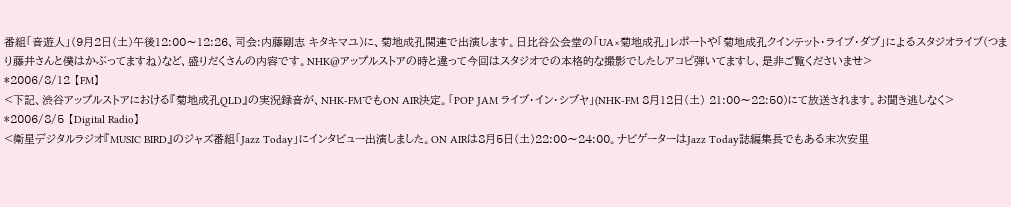番組「音遊人」(9月2日(土)午後12:00〜12:26、司会:内藤剛志 キタキマユ)に、菊地成孔関連で出演します。日比谷公会堂の「UA×菊地成孔」レポートや「菊地成孔クインテット・ライブ・ダブ」によるスタジオライブ(つまり藤井さんと僕はかぶってますね)など、盛りだくさんの内容です。NHK@アップルストアの時と違って今回はスタジオでの本格的な撮影でしたしアコピ弾いてますし、是非ご覧くださいませ>
*2006/8/12 【FM】
<下記、渋谷アップルストアにおける『菊地成孔QLD』の実況録音が、NHK-FMでもON AIR決定。「POP JAM ライブ・イン・シブヤ」(NHK-FM 8月12日(土) 21:00〜22:50)にて放送されます。お聞き逃しなく>
*2006/8/5 【Digital Radio】
<衛星デジタルラジオ『MUSIC BIRD』のジャズ番組「Jazz Today」にインタビュー出演しました。ON AIRは8月5日(土)22:00〜24:00。ナビゲーターはJazz Today誌編集長でもある末次安里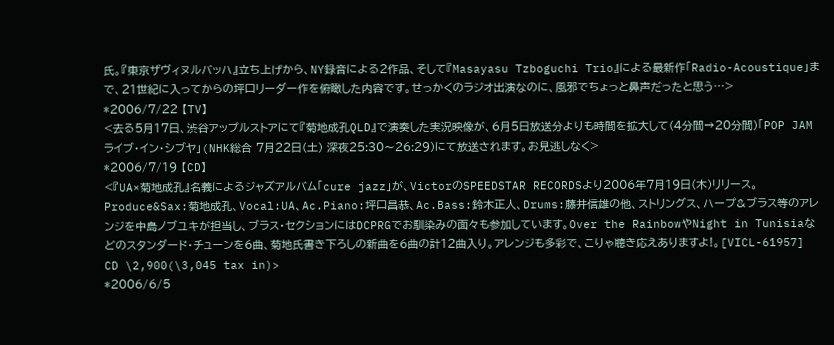氏。『東京ザヴィヌルバッハ』立ち上げから、NY録音による2作品、そして『Masayasu Tzboguchi Trio』による最新作「Radio-Acoustique」まで、21世紀に入ってからの坪口リーダー作を俯瞰した内容です。せっかくのラジオ出演なのに、風邪でちょっと鼻声だったと思う…>
*2006/7/22 【TV】
<去る5月17日、渋谷アップルストアにて『菊地成孔QLD』で演奏した実況映像が、6月5日放送分よりも時間を拡大して(4分間→20分間)「POP JAM ライブ・イン・シブヤ」(NHK総合 7月22日(土) 深夜25:30〜26:29)にて放送されます。お見逃しなく>
*2006/7/19 【CD】
<『UA×菊地成孔』名義によるジャズアルバム「cure jazz」が、VictorのSPEEDSTAR RECORDSより2006年7月19日(木)リリース。Produce&Sax:菊地成孔、Vocal:UA、Ac.Piano:坪口昌恭、Ac.Bass:鈴木正人、Drums:藤井信雄の他、ストリングス、ハープ&ブラス等のアレンジを中島ノブユキが担当し、ブラス・セクションにはDCPRGでお馴染みの面々も参加しています。Over the RainbowやNight in Tunisiaなどのスタンダード・チューンを6曲、菊地氏書き下ろしの新曲を6曲の計12曲入り。アレンジも多彩で、こりゃ聴き応えありますよ!。[VICL-61957] CD \2,900(\3,045 tax in)>
*2006/6/5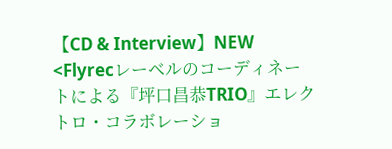【CD & Interview】NEW
<Flyrecレーベルのコーディネートによる『坪口昌恭TRIO』エレクトロ・コラボレーショ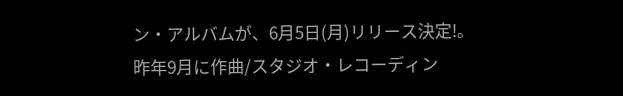ン・アルバムが、6月5日(月)リリース決定!。昨年9月に作曲/スタジオ・レコーディン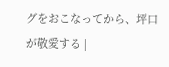グをおこなってから、坪口が敬愛する |